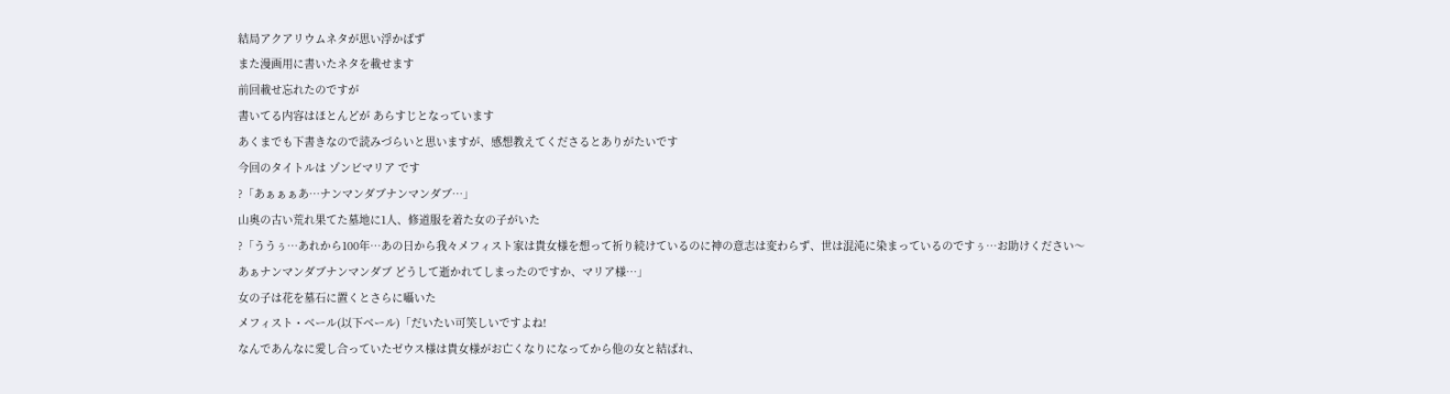結局アクアリウムネタが思い浮かばず
また漫画用に書いたネタを載せます
前回載せ忘れたのですが
書いてる内容はほとんどが あらすじとなっています
あくまでも下書きなので読みづらいと思いますが、感想教えてくださるとありがたいです
今回のタイトルは ゾンビマリア です
?「あぁぁぁあ…ナンマンダブナンマンダブ…」
山奥の古い荒れ果てた墓地に1人、修道服を着た女の子がいた
?「ううぅ…あれから100年…あの日から我々メフィスト家は貴女様を想って祈り続けているのに神の意志は変わらず、世は混沌に染まっているのですぅ…お助けください〜あぁナンマンダブナンマンダブ どうして逝かれてしまったのですか、マリア様…」
女の子は花を墓石に置くとさらに囁いた
メフィスト・ベール(以下ベール)「だいたい可笑しいですよね!
なんであんなに愛し合っていたゼウス様は貴女様がお亡くなりになってから他の女と結ばれ、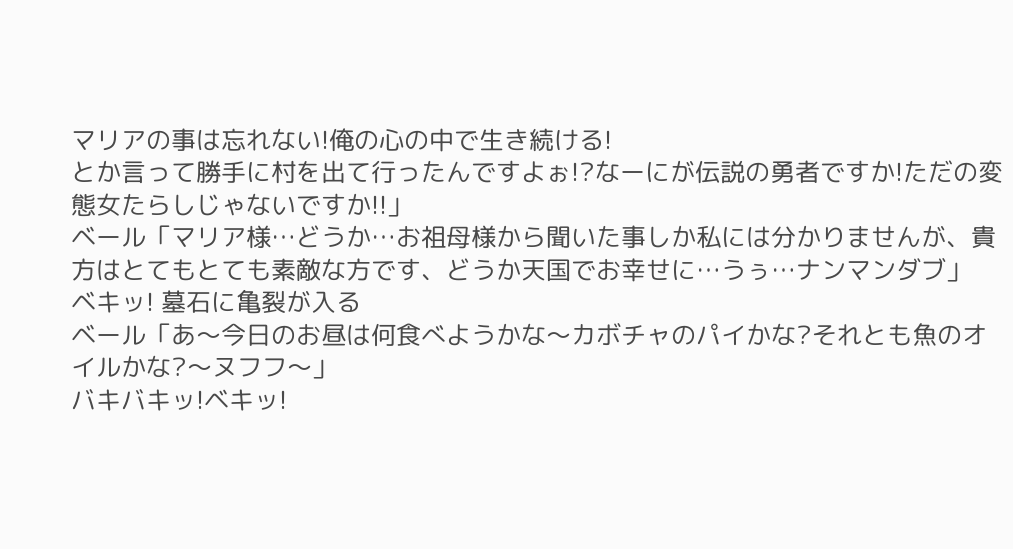マリアの事は忘れない!俺の心の中で生き続ける!
とか言って勝手に村を出て行ったんですよぉ!?なーにが伝説の勇者ですか!ただの変態女たらしじゃないですか!!」
ベール「マリア様…どうか…お祖母様から聞いた事しか私には分かりませんが、貴方はとてもとても素敵な方です、どうか天国でお幸せに…うぅ…ナンマンダブ」
ベキッ! 墓石に亀裂が入る
ベール「あ〜今日のお昼は何食べようかな〜カボチャのパイかな?それとも魚のオイルかな?〜ヌフフ〜」
バキバキッ!ベキッ!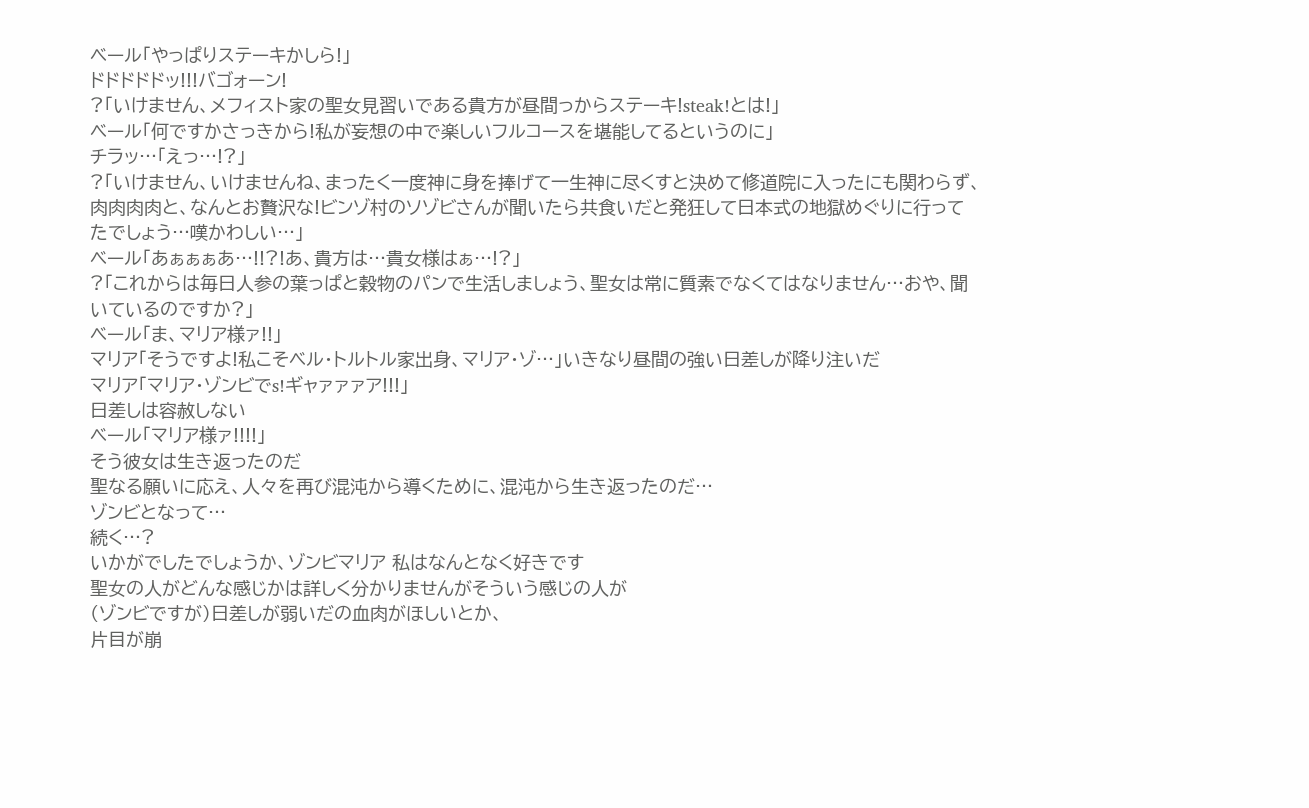ベール「やっぱりステーキかしら!」
ドドドドドッ!!!バゴォーン!
?「いけません、メフィスト家の聖女見習いである貴方が昼間っからステーキ!steak!とは!」
ベール「何ですかさっきから!私が妄想の中で楽しいフルコースを堪能してるというのに」
チラッ…「えっ…!?」
?「いけません、いけませんね、まったく一度神に身を捧げて一生神に尽くすと決めて修道院に入ったにも関わらず、
肉肉肉肉と、なんとお贅沢な!ビンゾ村のソゾビさんが聞いたら共食いだと発狂して日本式の地獄めぐりに行ってたでしょう…嘆かわしい…」
ベール「あぁぁぁあ…!!?!あ、貴方は…貴女様はぁ…!?」
?「これからは毎日人参の葉っぱと穀物のパンで生活しましょう、聖女は常に質素でなくてはなりません…おや、聞いているのですか?」
ベール「ま、マリア様ァ!!」
マリア「そうですよ!私こそベル・トルトル家出身、マリア・ゾ…」いきなり昼間の強い日差しが降り注いだ
マリア「マリア・ゾンビでs!ギャァァァア!!!」
日差しは容赦しない
ベール「マリア様ァ!!!!」
そう彼女は生き返ったのだ
聖なる願いに応え、人々を再び混沌から導くために、混沌から生き返ったのだ…
ゾンビとなって…
続く…?
いかがでしたでしょうか、ゾンビマリア 私はなんとなく好きです
聖女の人がどんな感じかは詳しく分かりませんがそういう感じの人が
(ゾンビですが)日差しが弱いだの血肉がほしいとか、
片目が崩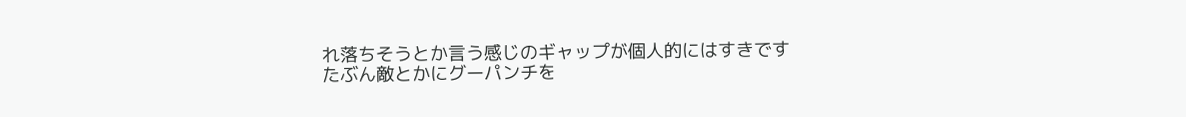れ落ちそうとか言う感じのギャップが個人的にはすきです
たぶん敵とかにグーパンチを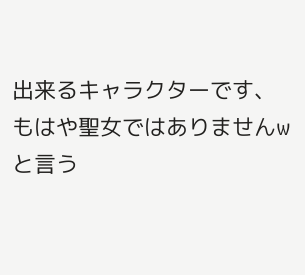出来るキャラクターです、もはや聖女ではありませんw
と言う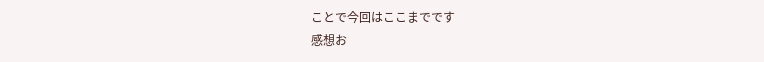ことで今回はここまでです
感想お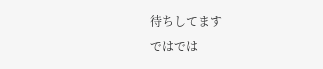待ちしてます
ではでは